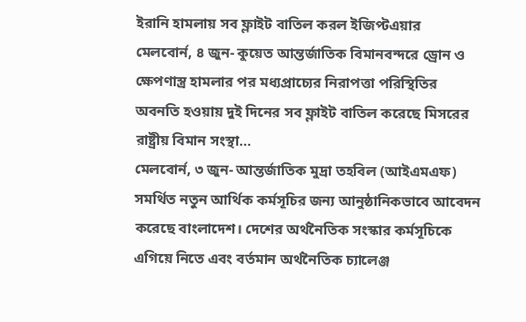ইরানি হামলায় সব ফ্লাইট বাতিল করল ইজিপ্টএয়ার
মেলবোর্ন, ৪ জুন- কুয়েত আন্তর্জাতিক বিমানবন্দরে ড্রোন ও ক্ষেপণাস্ত্র হামলার পর মধ্যপ্রাচ্যের নিরাপত্তা পরিস্থিতির অবনতি হওয়ায় দুই দিনের সব ফ্লাইট বাতিল করেছে মিসরের রাষ্ট্রীয় বিমান সংস্থা…
মেলবোর্ন, ৩ জুন- আন্তর্জাতিক মুদ্রা তহবিল (আইএমএফ) সমর্থিত নতুন আর্থিক কর্মসূচির জন্য আনুষ্ঠানিকভাবে আবেদন করেছে বাংলাদেশ। দেশের অর্থনৈতিক সংস্কার কর্মসূচিকে এগিয়ে নিতে এবং বর্তমান অর্থনৈতিক চ্যালেঞ্জ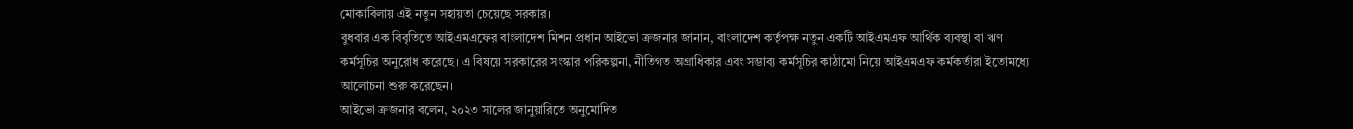মোকাবিলায় এই নতুন সহায়তা চেয়েছে সরকার।
বুধবার এক বিবৃতিতে আইএমএফের বাংলাদেশ মিশন প্রধান আইভো ক্রজনার জানান, বাংলাদেশ কর্তৃপক্ষ নতুন একটি আইএমএফ আর্থিক ব্যবস্থা বা ঋণ কর্মসূচির অনুরোধ করেছে। এ বিষয়ে সরকারের সংস্কার পরিকল্পনা, নীতিগত অগ্রাধিকার এবং সম্ভাব্য কর্মসূচির কাঠামো নিয়ে আইএমএফ কর্মকর্তারা ইতোমধ্যে আলোচনা শুরু করেছেন।
আইভো ক্রজনার বলেন, ২০২৩ সালের জানুয়ারিতে অনুমোদিত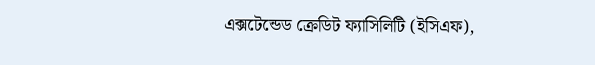এক্সটেন্ডেড ক্রেডিট ফ্যাসিলিটি (ইসিএফ),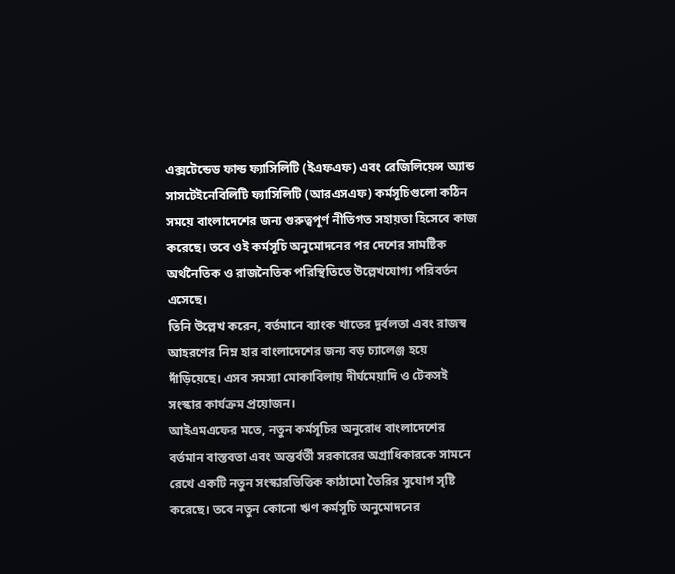এক্সটেন্ডেড ফান্ড ফ্যাসিলিটি (ইএফএফ) এবং রেজিলিয়েন্স অ্যান্ড সাসটেইনেবিলিটি ফ্যাসিলিটি (আরএসএফ) কর্মসূচিগুলো কঠিন সময়ে বাংলাদেশের জন্য গুরুত্বপূর্ণ নীতিগত সহায়তা হিসেবে কাজ করেছে। তবে ওই কর্মসূচি অনুমোদনের পর দেশের সামষ্টিক অর্থনৈতিক ও রাজনৈতিক পরিস্থিতিতে উল্লেখযোগ্য পরিবর্তন এসেছে।
তিনি উল্লেখ করেন, বর্তমানে ব্যাংক খাতের দুর্বলতা এবং রাজস্ব আহরণের নিম্ন হার বাংলাদেশের জন্য বড় চ্যালেঞ্জ হয়ে দাঁড়িয়েছে। এসব সমস্যা মোকাবিলায় দীর্ঘমেয়াদি ও টেকসই সংস্কার কার্যক্রম প্রয়োজন।
আইএমএফের মতে, নতুন কর্মসূচির অনুরোধ বাংলাদেশের বর্তমান বাস্তবতা এবং অন্তর্বর্তী সরকারের অগ্রাধিকারকে সামনে রেখে একটি নতুন সংস্কারভিত্তিক কাঠামো তৈরির সুযোগ সৃষ্টি করেছে। তবে নতুন কোনো ঋণ কর্মসূচি অনুমোদনের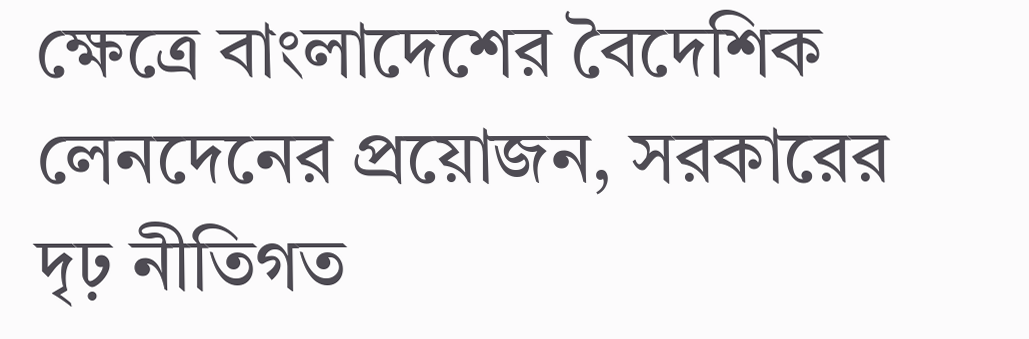ক্ষেত্রে বাংলাদেশের বৈদেশিক লেনদেনের প্রয়োজন, সরকারের দৃঢ় নীতিগত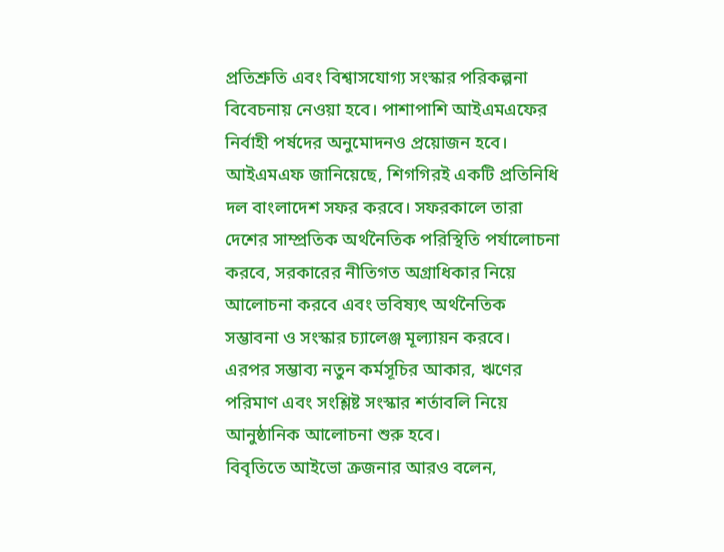প্রতিশ্রুতি এবং বিশ্বাসযোগ্য সংস্কার পরিকল্পনা বিবেচনায় নেওয়া হবে। পাশাপাশি আইএমএফের নির্বাহী পর্ষদের অনুমোদনও প্রয়োজন হবে।
আইএমএফ জানিয়েছে, শিগগিরই একটি প্রতিনিধি দল বাংলাদেশ সফর করবে। সফরকালে তারা দেশের সাম্প্রতিক অর্থনৈতিক পরিস্থিতি পর্যালোচনা করবে, সরকারের নীতিগত অগ্রাধিকার নিয়ে আলোচনা করবে এবং ভবিষ্যৎ অর্থনৈতিক সম্ভাবনা ও সংস্কার চ্যালেঞ্জ মূল্যায়ন করবে।
এরপর সম্ভাব্য নতুন কর্মসূচির আকার, ঋণের পরিমাণ এবং সংশ্লিষ্ট সংস্কার শর্তাবলি নিয়ে আনুষ্ঠানিক আলোচনা শুরু হবে।
বিবৃতিতে আইভো ক্রজনার আরও বলেন,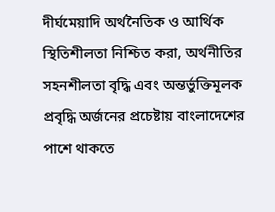দীর্ঘমেয়াদি অর্থনৈতিক ও আর্থিক স্থিতিশীলতা নিশ্চিত করা, অর্থনীতির সহনশীলতা বৃদ্ধি এবং অন্তর্ভুক্তিমূলক প্রবৃদ্ধি অর্জনের প্রচেষ্টায় বাংলাদেশের পাশে থাকতে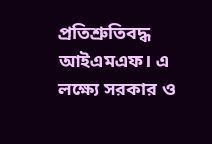প্রতিশ্রুতিবদ্ধ আইএমএফ। এ লক্ষ্যে সরকার ও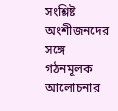সংশ্লিষ্ট অংশীজনদের সঙ্গে গঠনমূলক আলোচনার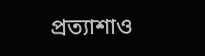প্রত্যাশাও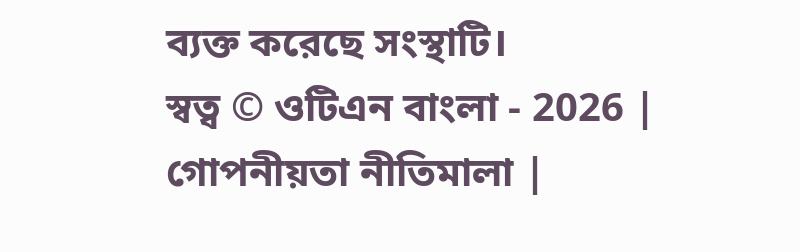ব্যক্ত করেছে সংস্থাটি।
স্বত্ব © ওটিএন বাংলা - 2026 | গোপনীয়তা নীতিমালা |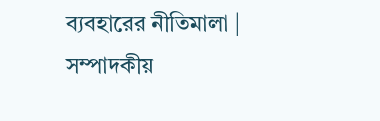ব্যবহারের নীতিমালা | সম্পাদকীয়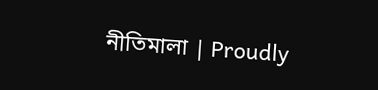নীতিমালা | Proudly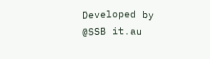Developed by @SSB it.au